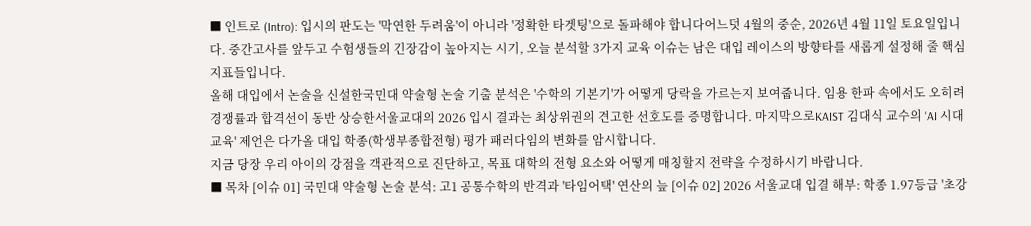■ 인트로 (Intro): 입시의 판도는 '막연한 두려움'이 아니라 '정확한 타겟팅'으로 돌파해야 합니다어느덧 4월의 중순, 2026년 4월 11일 토요일입니다. 중간고사를 앞두고 수험생들의 긴장감이 높아지는 시기, 오늘 분석할 3가지 교육 이슈는 남은 대입 레이스의 방향타를 새롭게 설정해 줄 핵심 지표들입니다.
올해 대입에서 논술을 신설한국민대 약술형 논술 기출 분석은 '수학의 기본기'가 어떻게 당락을 가르는지 보여줍니다. 임용 한파 속에서도 오히려 경쟁률과 합격선이 동반 상승한서울교대의 2026 입시 결과는 최상위권의 견고한 선호도를 증명합니다. 마지막으로KAIST 김대식 교수의 'AI 시대 교육' 제언은 다가올 대입 학종(학생부종합전형) 평가 패러다임의 변화를 암시합니다.
지금 당장 우리 아이의 강점을 객관적으로 진단하고, 목표 대학의 전형 요소와 어떻게 매칭할지 전략을 수정하시기 바랍니다.
■ 목차 [이슈 01] 국민대 약술형 논술 분석: 고1 공통수학의 반격과 '타임어택' 연산의 늪 [이슈 02] 2026 서울교대 입결 해부: 학종 1.97등급 '초강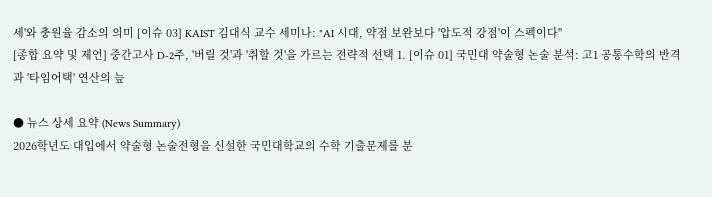세'와 충원율 감소의 의미 [이슈 03] KAIST 김대식 교수 세미나: "AI 시대, 약점 보완보다 '압도적 강점'이 스펙이다"
[종합 요약 및 제언] 중간고사 D-2주, '버릴 것'과 '취할 것'을 가르는 전략적 선택 1. [이슈 01] 국민대 약술형 논술 분석: 고1 공통수학의 반격과 '타임어택' 연산의 늪

● 뉴스 상세 요약 (News Summary)
2026학년도 대입에서 약술형 논술전형을 신설한 국민대학교의 수학 기출문제를 분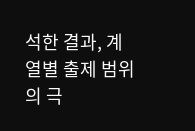석한 결과, 계열별 출제 범위의 극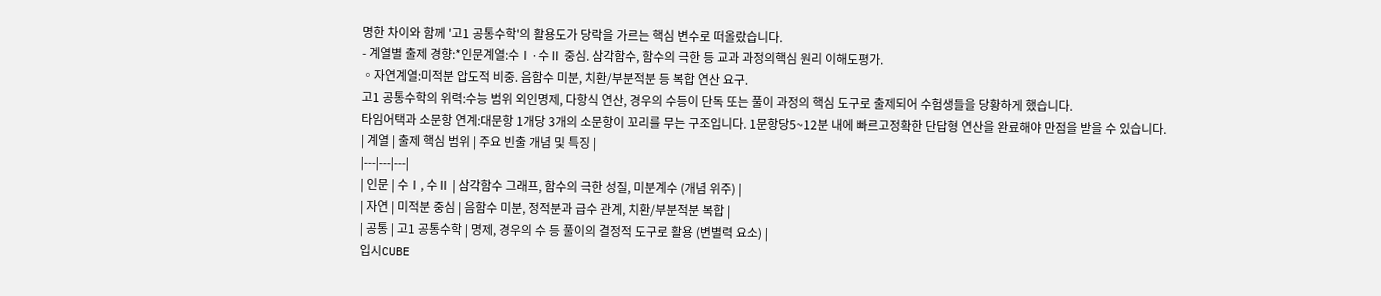명한 차이와 함께 '고1 공통수학'의 활용도가 당락을 가르는 핵심 변수로 떠올랐습니다.
- 계열별 출제 경향:*인문계열:수Ⅰ·수Ⅱ 중심. 삼각함수, 함수의 극한 등 교과 과정의핵심 원리 이해도평가.
◦자연계열:미적분 압도적 비중. 음함수 미분, 치환/부분적분 등 복합 연산 요구.
고1 공통수학의 위력:수능 범위 외인명제, 다항식 연산, 경우의 수등이 단독 또는 풀이 과정의 핵심 도구로 출제되어 수험생들을 당황하게 했습니다.
타임어택과 소문항 연계:대문항 1개당 3개의 소문항이 꼬리를 무는 구조입니다. 1문항당5~12분 내에 빠르고정확한 단답형 연산을 완료해야 만점을 받을 수 있습니다.
| 계열 | 출제 핵심 범위 | 주요 빈출 개념 및 특징 |
|---|---|---|
| 인문 | 수Ⅰ, 수Ⅱ | 삼각함수 그래프, 함수의 극한 성질, 미분계수 (개념 위주) |
| 자연 | 미적분 중심 | 음함수 미분, 정적분과 급수 관계, 치환/부분적분 복합 |
| 공통 | 고1 공통수학 | 명제, 경우의 수 등 풀이의 결정적 도구로 활용 (변별력 요소) |
입시CUBE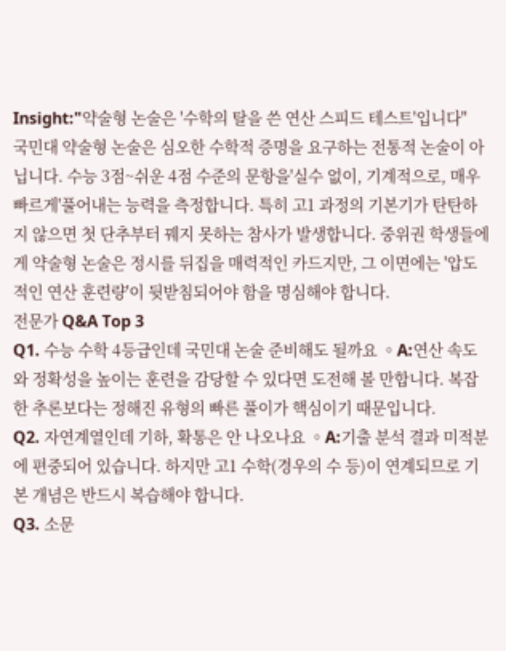Insight:"약술형 논술은 '수학의 탈을 쓴 연산 스피드 테스트'입니다"
국민대 약술형 논술은 심오한 수학적 증명을 요구하는 전통적 논술이 아닙니다. 수능 3점~쉬운 4점 수준의 문항을'실수 없이, 기계적으로, 매우 빠르게'풀어내는 능력을 측정합니다. 특히 고1 과정의 기본기가 탄탄하지 않으면 첫 단추부터 꿰지 못하는 참사가 발생합니다. 중위권 학생들에게 약술형 논술은 정시를 뒤집을 매력적인 카드지만, 그 이면에는 '압도적인 연산 훈련량'이 뒷받침되어야 함을 명심해야 합니다.
전문가 Q&A Top 3
Q1. 수능 수학 4등급인데 국민대 논술 준비해도 될까요 ◦A:연산 속도와 정확성을 높이는 훈련을 감당할 수 있다면 도전해 볼 만합니다. 복잡한 추론보다는 정해진 유형의 빠른 풀이가 핵심이기 때문입니다.
Q2. 자연계열인데 기하, 확통은 안 나오나요 ◦A:기출 분석 결과 미적분에 편중되어 있습니다. 하지만 고1 수학(경우의 수 등)이 연계되므로 기본 개념은 반드시 복습해야 합니다.
Q3. 소문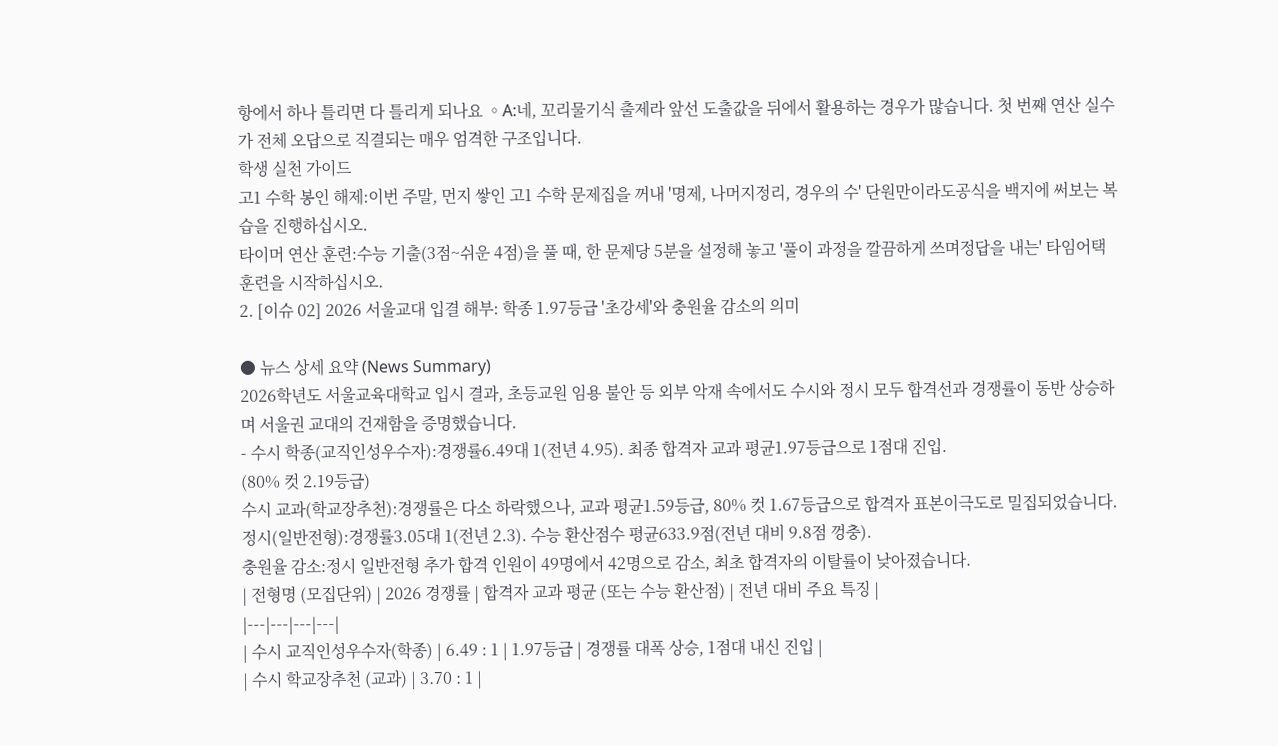항에서 하나 틀리면 다 틀리게 되나요 ◦A:네, 꼬리물기식 출제라 앞선 도출값을 뒤에서 활용하는 경우가 많습니다. 첫 번째 연산 실수가 전체 오답으로 직결되는 매우 엄격한 구조입니다.
학생 실천 가이드
고1 수학 봉인 해제:이번 주말, 먼지 쌓인 고1 수학 문제집을 꺼내 '명제, 나머지정리, 경우의 수' 단원만이라도공식을 백지에 써보는 복습을 진행하십시오.
타이머 연산 훈련:수능 기출(3점~쉬운 4점)을 풀 때, 한 문제당 5분을 설정해 놓고 '풀이 과정을 깔끔하게 쓰며정답을 내는' 타임어택 훈련을 시작하십시오.
2. [이슈 02] 2026 서울교대 입결 해부: 학종 1.97등급 '초강세'와 충원율 감소의 의미

● 뉴스 상세 요약 (News Summary)
2026학년도 서울교육대학교 입시 결과, 초등교원 임용 불안 등 외부 악재 속에서도 수시와 정시 모두 합격선과 경쟁률이 동반 상승하며 서울권 교대의 건재함을 증명했습니다.
- 수시 학종(교직인성우수자):경쟁률6.49대 1(전년 4.95). 최종 합격자 교과 평균1.97등급으로 1점대 진입.
(80% 컷 2.19등급)
수시 교과(학교장추천):경쟁률은 다소 하락했으나, 교과 평균1.59등급, 80% 컷 1.67등급으로 합격자 표본이극도로 밀집되었습니다.
정시(일반전형):경쟁률3.05대 1(전년 2.3). 수능 환산점수 평균633.9점(전년 대비 9.8점 껑충).
충원율 감소:정시 일반전형 추가 합격 인원이 49명에서 42명으로 감소, 최초 합격자의 이탈률이 낮아졌습니다.
| 전형명 (모집단위) | 2026 경쟁률 | 합격자 교과 평균 (또는 수능 환산점) | 전년 대비 주요 특징 |
|---|---|---|---|
| 수시 교직인성우수자(학종) | 6.49 : 1 | 1.97등급 | 경쟁률 대폭 상승, 1점대 내신 진입 |
| 수시 학교장추천 (교과) | 3.70 : 1 |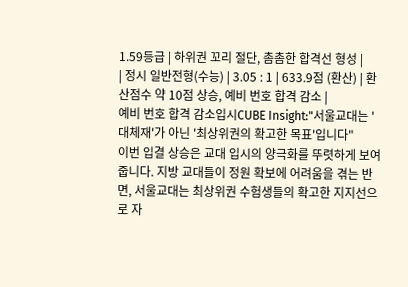1.59등급 | 하위권 꼬리 절단, 촘촘한 합격선 형성 |
| 정시 일반전형(수능) | 3.05 : 1 | 633.9점 (환산) | 환산점수 약 10점 상승, 예비 번호 합격 감소 |
예비 번호 합격 감소입시CUBE Insight:"서울교대는 '대체재'가 아닌 '최상위권의 확고한 목표'입니다"
이번 입결 상승은 교대 입시의 양극화를 뚜렷하게 보여줍니다. 지방 교대들이 정원 확보에 어려움을 겪는 반면, 서울교대는 최상위권 수험생들의 확고한 지지선으로 자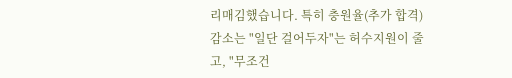리매김했습니다. 특히 충원율(추가 합격) 감소는 "일단 걸어두자"는 허수지원이 줄고, "무조건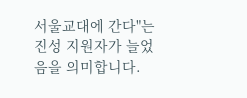서울교대에 간다"는 진성 지원자가 늘었음을 의미합니다.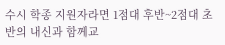수시 학종 지원자라면 1점대 후반~2점대 초반의 내신과 함께교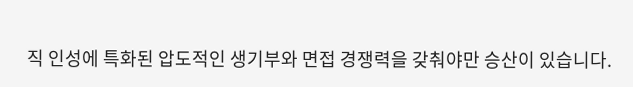직 인성에 특화된 압도적인 생기부와 면접 경쟁력을 갖춰야만 승산이 있습니다.